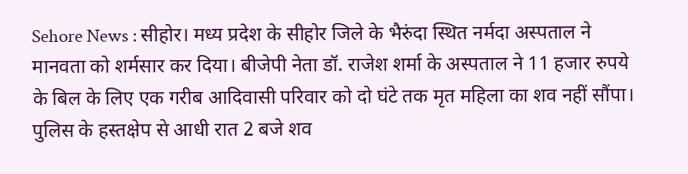Sehore News : सीहोर। मध्य प्रदेश के सीहोर जिले के भैरुंदा स्थित नर्मदा अस्पताल ने मानवता को शर्मसार कर दिया। बीजेपी नेता डॉ. राजेश शर्मा के अस्पताल ने 11 हजार रुपये के बिल के लिए एक गरीब आदिवासी परिवार को दो घंटे तक मृत महिला का शव नहीं सौंपा। पुलिस के हस्तक्षेप से आधी रात 2 बजे शव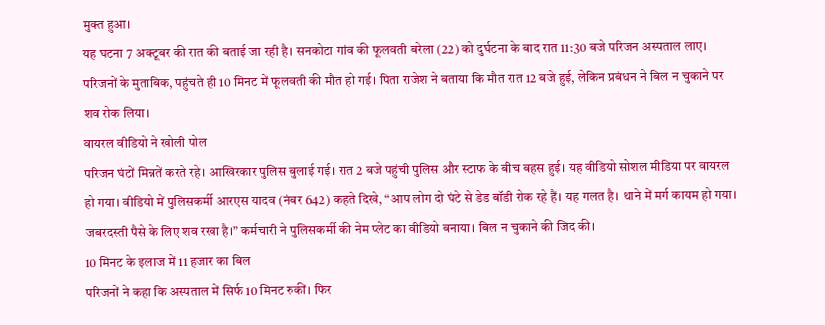मुक्त हुआ।
यह घटना 7 अक्टूबर की रात की बताई जा रही है। सनकोटा गांव की फूलवती बरेला (22) को दुर्घटना के बाद रात 11:30 बजे परिजन अस्पताल लाए। परिजनों के मुताबिक, पहुंचते ही 10 मिनट में फूलवती की मौत हो गई। पिता राजेश ने बताया कि मौत रात 12 बजे हुई, लेकिन प्रबंधन ने बिल न चुकाने पर शव रोक लिया।
वायरल वीडियो ने खोली पोल
परिजन घंटों मिन्नतें करते रहे। आखिरकार पुलिस बुलाई गई। रात 2 बजे पहुंची पुलिस और स्टाफ के बीच बहस हुई। यह वीडियो सोशल मीडिया पर वायरल हो गया। वीडियो में पुलिसकर्मी आरएस यादव (नंबर 642) कहते दिखे, “आप लोग दो घंटे से डेड बॉडी रोक रहे हैं। यह गलत है। थाने में मर्ग कायम हो गया। जबरदस्ती पैसे के लिए शव रखा है।” कर्मचारी ने पुलिसकर्मी की नेम प्लेट का वीडियो बनाया। बिल न चुकाने की जिद की।
10 मिनट के इलाज में 11 हजार का बिल
परिजनों ने कहा कि अस्पताल में सिर्फ 10 मिनट रुकीं। फिर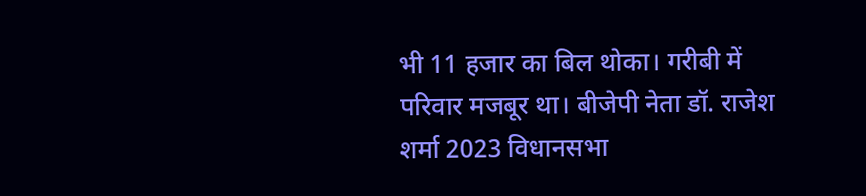भी 11 हजार का बिल थोका। गरीबी में परिवार मजबूर था। बीजेपी नेता डॉ. राजेश शर्मा 2023 विधानसभा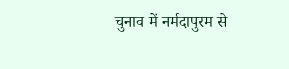चुनाव में नर्मदापुरम से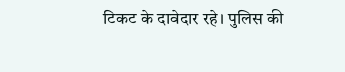टिकट के दावेदार रहे। पुलिस की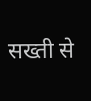सख्ती से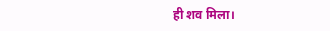ही शव मिला।